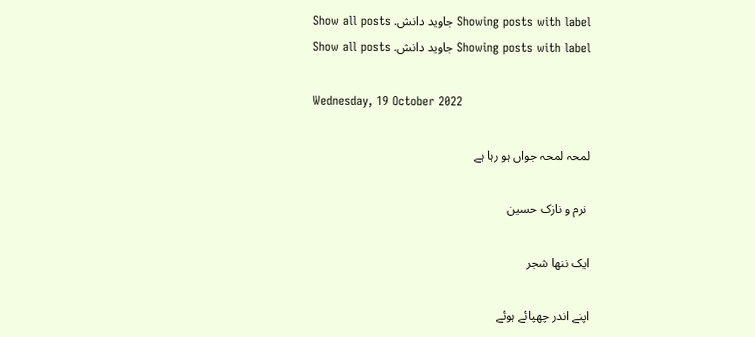Showing posts with label جاوید دانش. Show all posts
Showing posts with label جاوید دانش. Show all posts

Wednesday, 19 October 2022

لمحہ لمحہ جواں ہو رہا ہے

 نرم و نازک حسین

ایک ننھا شجر

اپنے اندر چھپائے ہوئے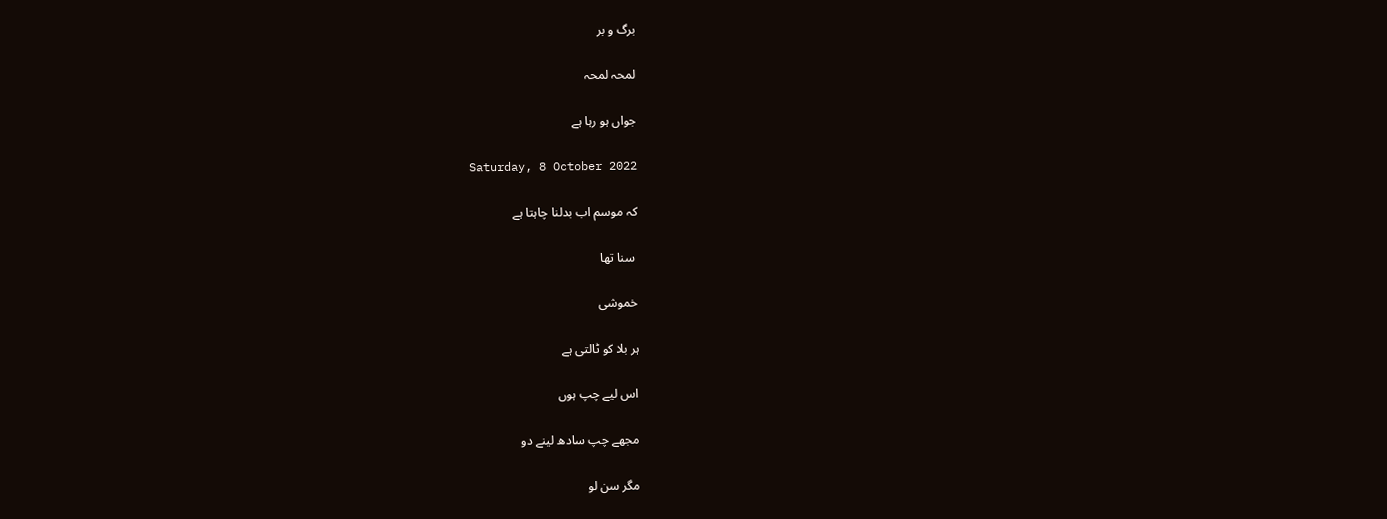برگ و بر

لمحہ لمحہ

جواں ہو رہا ہے

Saturday, 8 October 2022

کہ موسم اب بدلنا چاہتا ہے

 سنا تھا

خموشی

ہر بلا کو ٹالتی ہے

اس لیے چپ ہوں

مجھے چپ سادھ لینے دو

مگر سن لو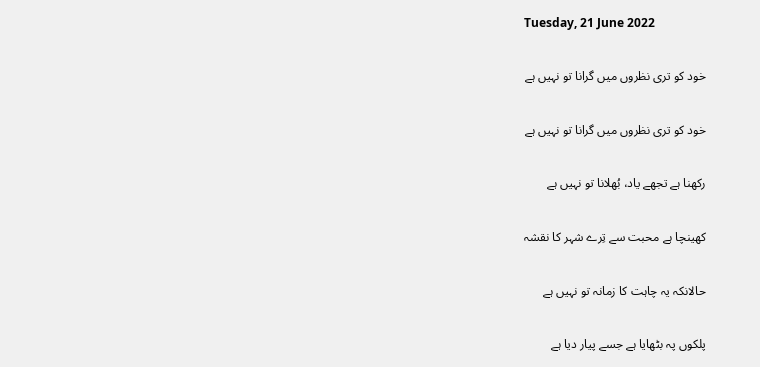Tuesday, 21 June 2022

خود کو تری نظروں میں گرانا تو نہیں ہے

خود کو تری نظروں میں گرانا تو نہیں ہے

رکھنا ہے تجھے یاد، بُھلانا تو نہیں ہے

کھینچا ہے محبت سے تِرے شہر کا نقشہ

حالانکہ یہ چاہت کا زمانہ تو نہیں ہے

پلکوں پہ بٹھایا ہے جسے پیار دیا ہے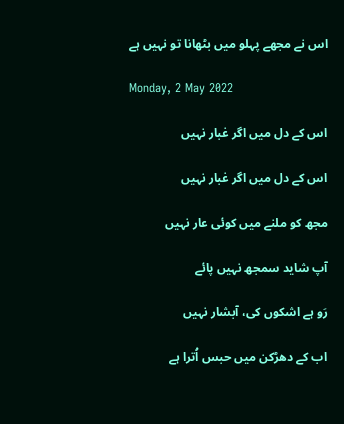اس نے مجھے پہلو میں بٹھانا تو نہیں ہے

Monday, 2 May 2022

اس کے دل میں اگر غبار نہیں

اس کے دل میں اگر غبار نہیں

مجھ کو ملنے میں کوئی عار نہیں

آپ شاید سمجھ نہیں پائے

رَو ہے اشکوں کی، آبشار نہیں

اب کے دھڑکن میں حبس اُترا ہے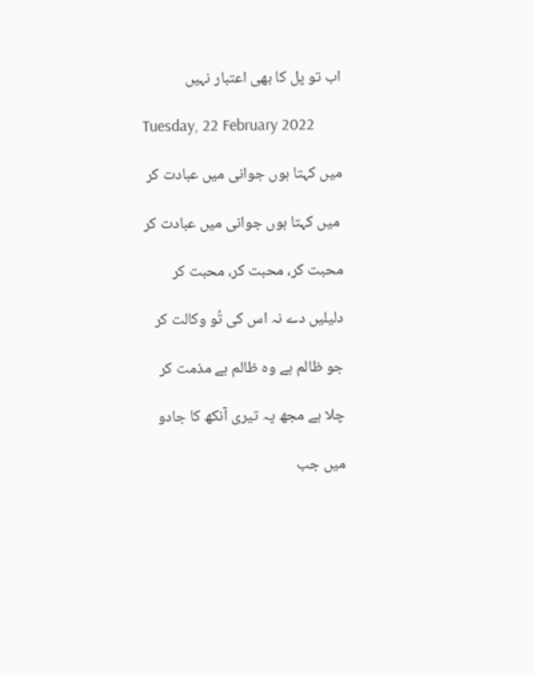اب تو پل کا بھی اعتبار نہیں

Tuesday, 22 February 2022

میں کہتا ہوں جوانی میں عبادت کر

 میں کہتا ہوں جوانی میں عبادت کر

محبت کر، محبت کر، محبت کر

دلیلیں دے نہ اس کی تُو وکالت کر

جو ظالم ہے وہ ظالم ہے مذمت کر

چلا ہے مجھ پہ تیری آنکھ کا جادو

میں جب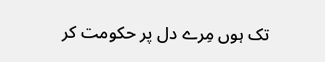تک ہوں مِرے دل پر حکومت کر